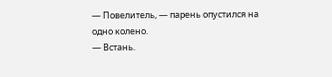— Повелитель, — парень опустился на одно колено.
— Встань.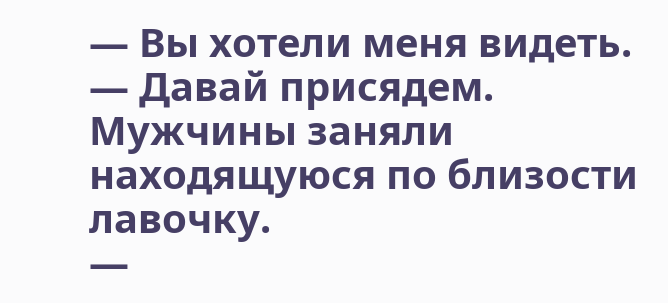— Вы хотели меня видеть.
— Давай присядем.
Мужчины заняли находящуюся по близости лавочку.
—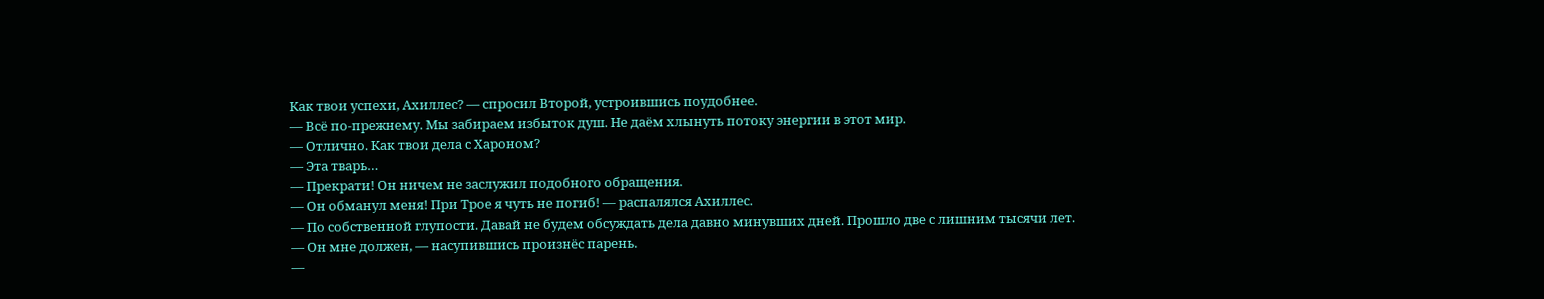Как твои успехи, Ахиллес? — спросил Второй, устроившись поудобнее.
— Всё по-прежнему. Мы забираем избыток душ. Не даём хлынуть потоку энергии в этот мир.
— Отлично. Как твои дела с Хароном?
— Эта тварь…
— Прекрати! Он ничем не заслужил подобного обращения.
— Он обманул меня! При Трое я чуть не погиб! — распалялся Ахиллес.
— По собственной глупости. Давай не будем обсуждать дела давно минувших дней. Прошло две с лишним тысячи лет.
— Он мне должен, — насупившись произнёс парень.
—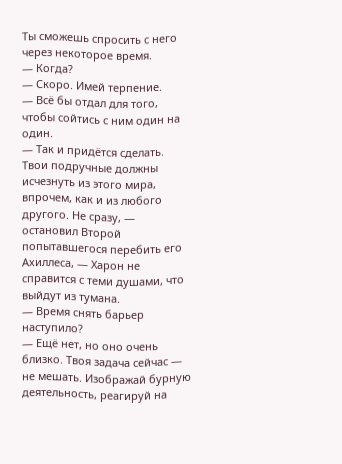Ты сможешь спросить с него через некоторое время.
— Когда?
— Скоро. Имей терпение.
— Всё бы отдал для того, чтобы сойтись с ним один на один.
— Так и придётся сделать. Твои подручные должны исчезнуть из этого мира, впрочем, как и из любого другого. Не сразу, — остановил Второй попытавшегося перебить его Ахиллеса, — Харон не справится с теми душами, что выйдут из тумана.
— Время снять барьер наступило?
— Ещё нет, но оно очень близко. Твоя задача сейчас — не мешать. Изображай бурную деятельность, реагируй на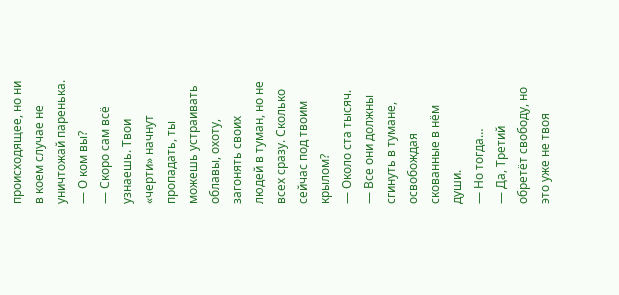происходящее, но ни в коем случае не уничтожай паренька.
— О ком вы?
— Скоро сам всё узнаешь. Твои «черти» начнут пропадать, ты можешь устраивать облавы, охоту, загонять своих людей в туман, но не всех сразу. Сколько сейчас под твоим крылом?
— Около ста тысяч.
— Все они должны сгинуть в тумане, освобождая скованные в нём души.
— Но тогда…
— Да, Третий обретёт свободу, но это уже не твоя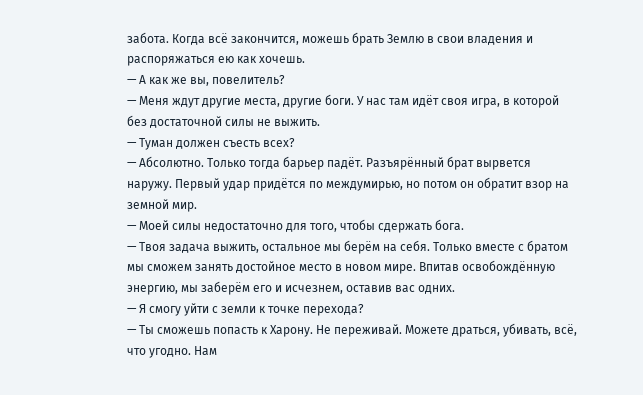забота. Когда всё закончится, можешь брать Землю в свои владения и распоряжаться ею как хочешь.
— А как же вы, повелитель?
— Меня ждут другие места, другие боги. У нас там идёт своя игра, в которой без достаточной силы не выжить.
— Туман должен съесть всех?
— Абсолютно. Только тогда барьер падёт. Разъярённый брат вырвется наружу. Первый удар придётся по междумирью, но потом он обратит взор на земной мир.
— Моей силы недостаточно для того, чтобы сдержать бога.
— Твоя задача выжить, остальное мы берём на себя. Только вместе с братом мы сможем занять достойное место в новом мире. Впитав освобождённую энергию, мы заберём его и исчезнем, оставив вас одних.
— Я смогу уйти с земли к точке перехода?
— Ты сможешь попасть к Харону. Не переживай. Можете драться, убивать, всё, что угодно. Нам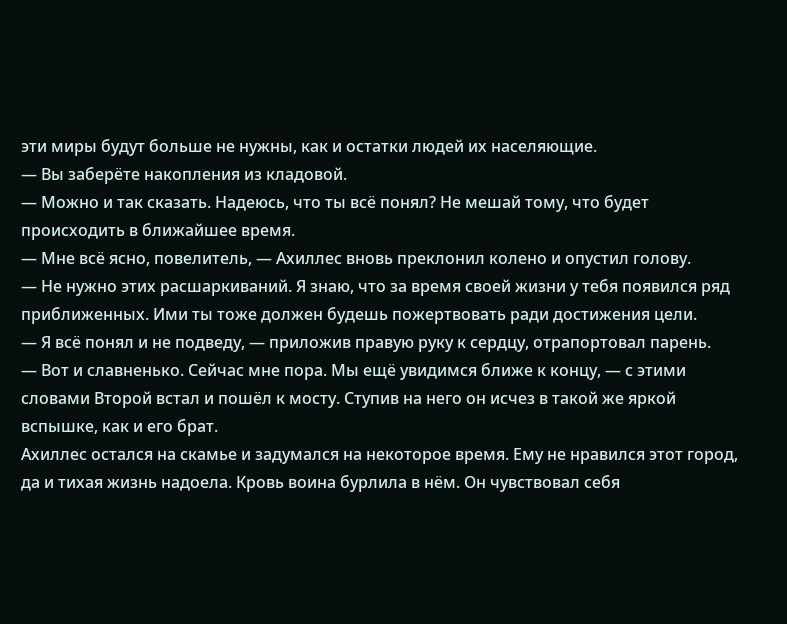эти миры будут больше не нужны, как и остатки людей их населяющие.
— Вы заберёте накопления из кладовой.
— Можно и так сказать. Надеюсь, что ты всё понял? Не мешай тому, что будет происходить в ближайшее время.
— Мне всё ясно, повелитель, — Ахиллес вновь преклонил колено и опустил голову.
— Не нужно этих расшаркиваний. Я знаю, что за время своей жизни у тебя появился ряд приближенных. Ими ты тоже должен будешь пожертвовать ради достижения цели.
— Я всё понял и не подведу, — приложив правую руку к сердцу, отрапортовал парень.
— Вот и славненько. Сейчас мне пора. Мы ещё увидимся ближе к концу, — с этими словами Второй встал и пошёл к мосту. Ступив на него он исчез в такой же яркой вспышке, как и его брат.
Ахиллес остался на скамье и задумался на некоторое время. Ему не нравился этот город, да и тихая жизнь надоела. Кровь воина бурлила в нём. Он чувствовал себя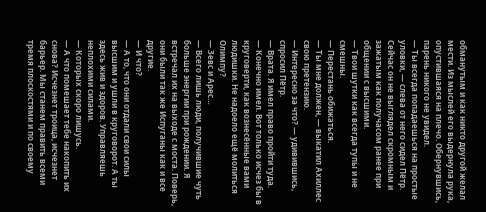обманутым и как никто другой желал мести. Из мыслей его выдернула рука, опустившаяся на плечо. Обернувшись, парень никого не увидел.
— Ты всегда попадаешься на простые уловки, — слева от него сидел Пётр. Сейчас он не выглядел скромным и зажатым как получасом ранее при общении с высшими.
— Твои шутки как всегда тупы и не смешны.
— Перестань обижаться.
— Ты мне должен, — выкатил Ахиллес свою претензию.
— Интересно за что? — удивившись, спросил Пётр.
— Врата. Я имел право пройти туда.
— Конечно имел. Вот только исчез бы в круговерти, как вознесённые вами людишки. Не надоело ещё молиться Олимпу?
— Зевс и Арес…
— Всего лишь люди, получившие чуть больше энергии при рождении. Я встречал их на выходе с моста. Поверь, они были так же Испуганы как и все другие.
— И что?
— А то, что они отдали свои силы высшим и ушли в круговорот. А ты здесь жив и здоров. Управляешь неплохими силами.
— Которых скоро лишусь.
— А что помешает тебе накопить их снова? Исчезнет троица, исчезнет барьер. Мы станем править всеми тремя плоскостями и по своему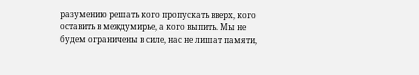разумению решать кого пропускать вверх, кого оставить в междумирье, а кого выпить. Мы не будем ограничены в силе, нас не лишат памяти,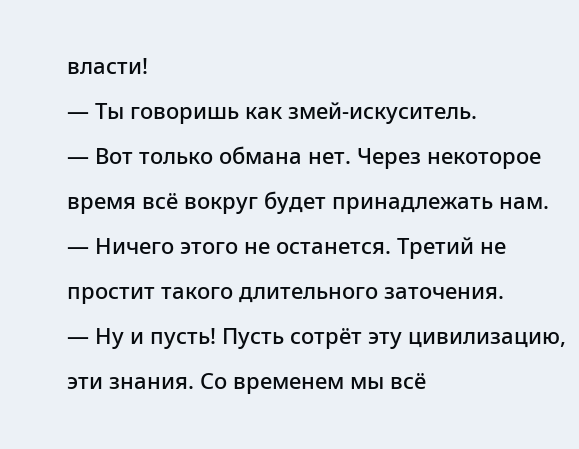власти!
— Ты говоришь как змей-искуситель.
— Вот только обмана нет. Через некоторое время всё вокруг будет принадлежать нам.
— Ничего этого не останется. Третий не простит такого длительного заточения.
— Ну и пусть! Пусть сотрёт эту цивилизацию, эти знания. Со временем мы всё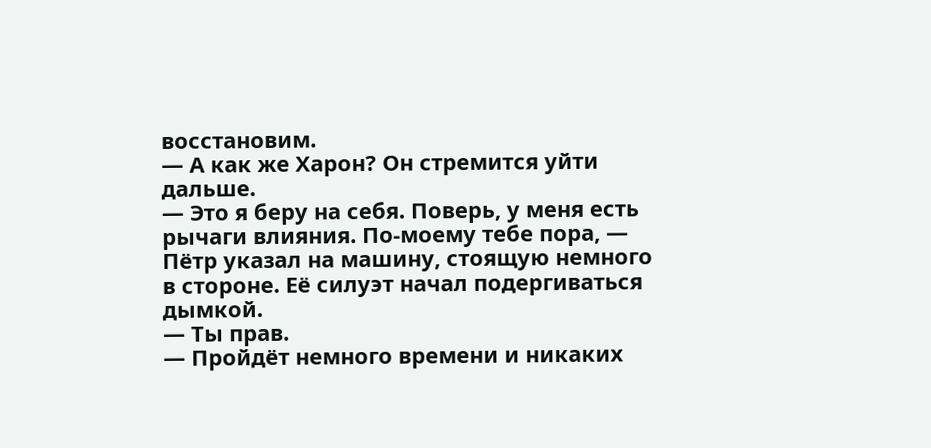восстановим.
— А как же Харон? Он стремится уйти дальше.
— Это я беру на себя. Поверь, у меня есть рычаги влияния. По-моему тебе пора, — Пётр указал на машину, стоящую немного в стороне. Её силуэт начал подергиваться дымкой.
— Ты прав.
— Пройдёт немного времени и никаких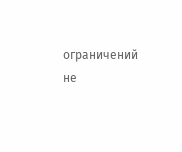ограничений не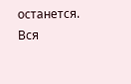останется. Вся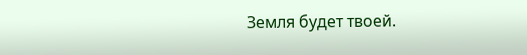Земля будет твоей.